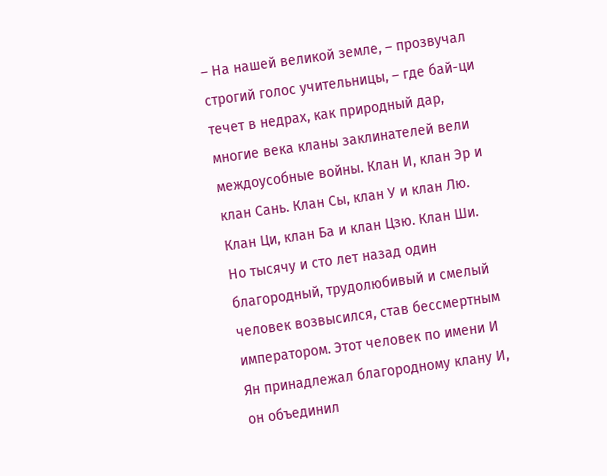– На нашей великой земле, – прозвучал строгий голос учительницы, – где бай-ци течет в недрах, как природный дар, многие века кланы заклинателей вели междоусобные войны. Клан И, клан Эр и клан Сань. Клан Сы, клан У и клан Лю. Клан Ци, клан Ба и клан Цзю. Клан Ши. Но тысячу и сто лет назад один благородный, трудолюбивый и смелый человек возвысился, став бессмертным императором. Этот человек по имени И Ян принадлежал благородному клану И, он объединил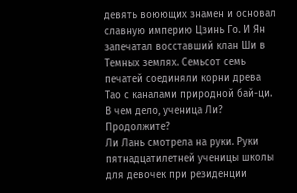девять воюющих знамен и основал славную империю Цзинь Го. И Ян запечатал восставший клан Ши в Темных землях. Семьсот семь печатей соединяли корни древа Тао с каналами природной бай-ци. В чем дело, ученица Ли? Продолжите?
Ли Лань смотрела на руки. Руки пятнадцатилетней ученицы школы для девочек при резиденции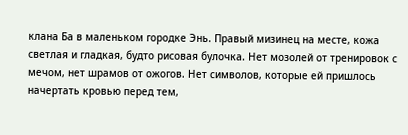клана Ба в маленьком городке Энь. Правый мизинец на месте, кожа светлая и гладкая, будто рисовая булочка. Нет мозолей от тренировок с мечом, нет шрамов от ожогов. Нет символов, которые ей пришлось начертать кровью перед тем,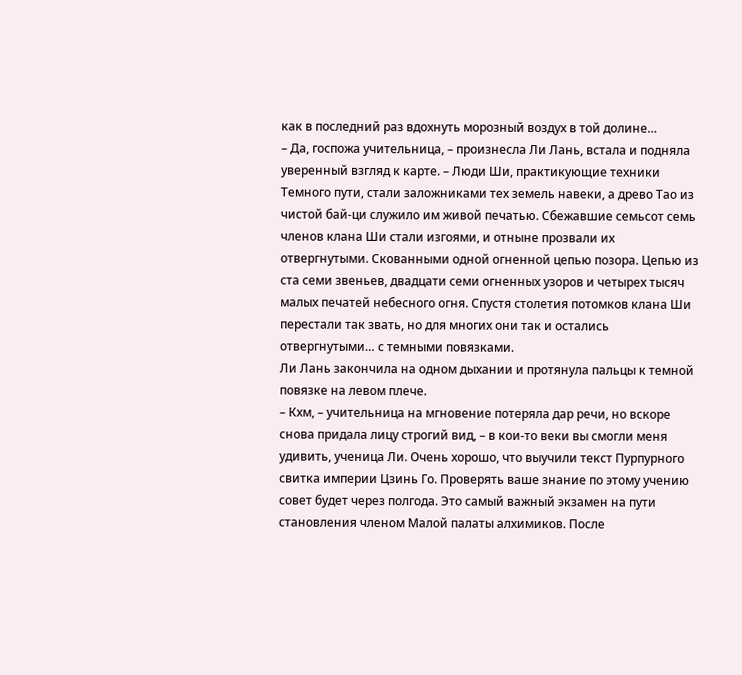как в последний раз вдохнуть морозный воздух в той долине…
– Да, госпожа учительница, – произнесла Ли Лань, встала и подняла уверенный взгляд к карте. – Люди Ши, практикующие техники Темного пути, стали заложниками тех земель навеки, а древо Тао из чистой бай-ци служило им живой печатью. Сбежавшие семьсот семь членов клана Ши стали изгоями, и отныне прозвали их отвергнутыми. Скованными одной огненной цепью позора. Цепью из ста семи звеньев, двадцати семи огненных узоров и четырех тысяч малых печатей небесного огня. Спустя столетия потомков клана Ши перестали так звать, но для многих они так и остались отвергнутыми… с темными повязками.
Ли Лань закончила на одном дыхании и протянула пальцы к темной повязке на левом плече.
– Кхм, – учительница на мгновение потеряла дар речи, но вскоре снова придала лицу строгий вид, – в кои-то веки вы смогли меня удивить, ученица Ли. Очень хорошо, что выучили текст Пурпурного свитка империи Цзинь Го. Проверять ваше знание по этому учению совет будет через полгода. Это самый важный экзамен на пути становления членом Малой палаты алхимиков. После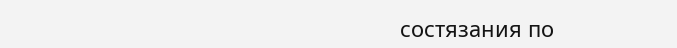состязания по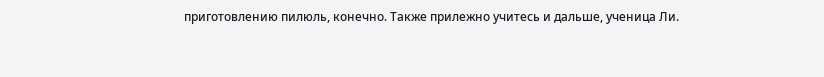приготовлению пилюль, конечно. Также прилежно учитесь и дальше, ученица Ли.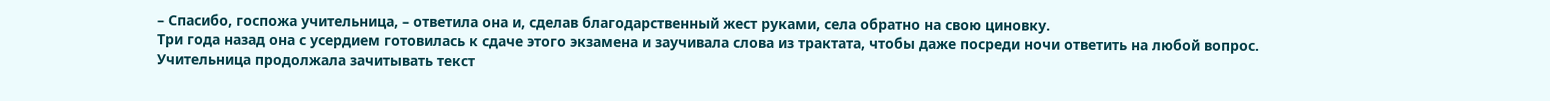– Спасибо, госпожа учительница, – ответила она и, сделав благодарственный жест руками, села обратно на свою циновку.
Три года назад она с усердием готовилась к сдаче этого экзамена и заучивала слова из трактата, чтобы даже посреди ночи ответить на любой вопрос.
Учительница продолжала зачитывать текст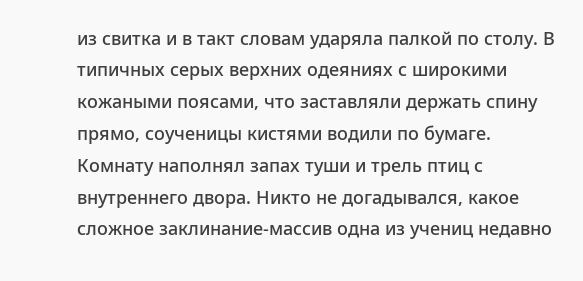из свитка и в такт словам ударяла палкой по столу. В типичных серых верхних одеяниях с широкими кожаными поясами, что заставляли держать спину прямо, соученицы кистями водили по бумаге. Комнату наполнял запах туши и трель птиц с внутреннего двора. Никто не догадывался, какое сложное заклинание-массив одна из учениц недавно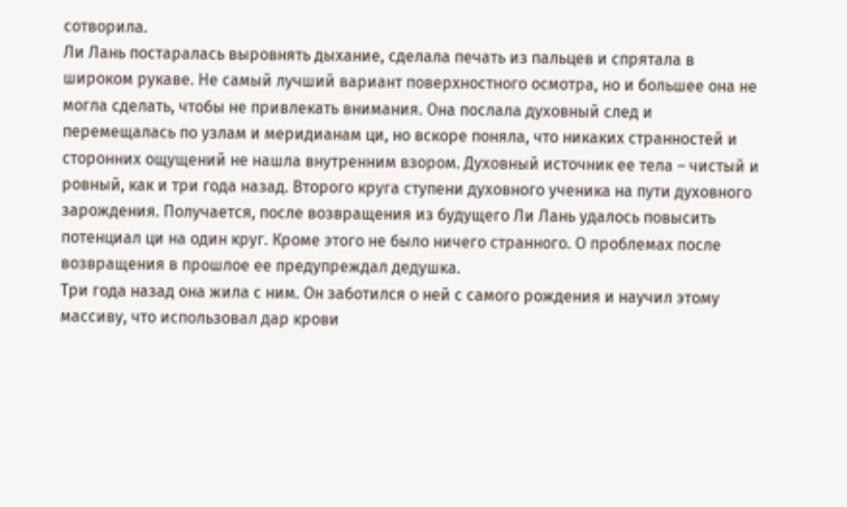сотворила.
Ли Лань постаралась выровнять дыхание, сделала печать из пальцев и спрятала в широком рукаве. Не самый лучший вариант поверхностного осмотра, но и большее она не могла сделать, чтобы не привлекать внимания. Она послала духовный след и перемещалась по узлам и меридианам ци, но вскоре поняла, что никаких странностей и сторонних ощущений не нашла внутренним взором. Духовный источник ее тела – чистый и ровный, как и три года назад. Второго круга ступени духовного ученика на пути духовного зарождения. Получается, после возвращения из будущего Ли Лань удалось повысить потенциал ци на один круг. Кроме этого не было ничего странного. О проблемах после возвращения в прошлое ее предупреждал дедушка.
Три года назад она жила с ним. Он заботился о ней с самого рождения и научил этому массиву, что использовал дар крови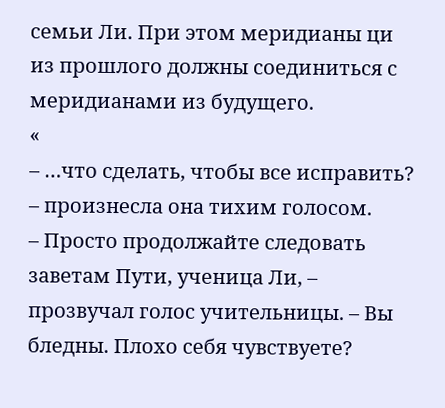семьи Ли. При этом меридианы ци из прошлого должны соединиться с меридианами из будущего.
«
– …что сделать, чтобы все исправить? – произнесла она тихим голосом.
– Просто продолжайте следовать заветам Пути, ученица Ли, – прозвучал голос учительницы. – Вы бледны. Плохо себя чувствуете?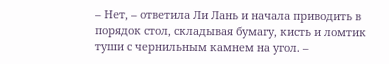– Нет, – ответила Ли Лань и начала приводить в порядок стол, складывая бумагу, кисть и ломтик туши с чернильным камнем на угол. –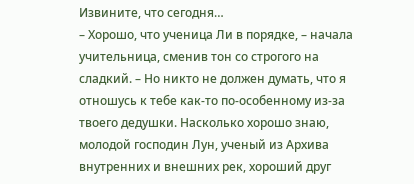Извините, что сегодня…
– Хорошо, что ученица Ли в порядке, – начала учительница, сменив тон со строгого на сладкий. – Но никто не должен думать, что я отношусь к тебе как-то по-особенному из-за твоего дедушки. Насколько хорошо знаю, молодой господин Лун, ученый из Архива внутренних и внешних рек, хороший друг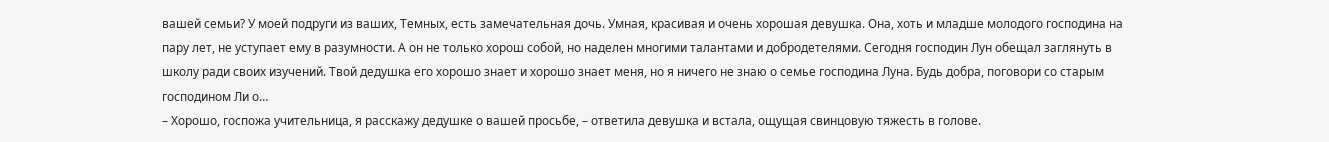вашей семьи? У моей подруги из ваших, Темных, есть замечательная дочь. Умная, красивая и очень хорошая девушка. Она, хоть и младше молодого господина на пару лет, не уступает ему в разумности. А он не только хорош собой, но наделен многими талантами и добродетелями. Сегодня господин Лун обещал заглянуть в школу ради своих изучений. Твой дедушка его хорошо знает и хорошо знает меня, но я ничего не знаю о семье господина Луна. Будь добра, поговори со старым господином Ли о…
– Хорошо, госпожа учительница, я расскажу дедушке о вашей просьбе, – ответила девушка и встала, ощущая свинцовую тяжесть в голове.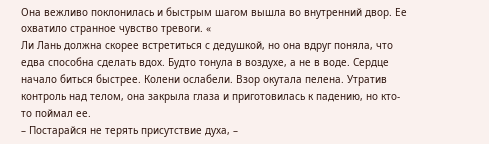Она вежливо поклонилась и быстрым шагом вышла во внутренний двор. Ее охватило странное чувство тревоги. «
Ли Лань должна скорее встретиться с дедушкой, но она вдруг поняла, что едва способна сделать вдох. Будто тонула в воздухе, а не в воде. Сердце начало биться быстрее. Колени ослабели. Взор окутала пелена. Утратив контроль над телом, она закрыла глаза и приготовилась к падению, но кто-то поймал ее.
– Постарайся не терять присутствие духа, –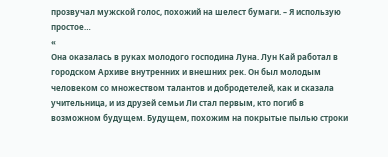прозвучал мужской голос, похожий на шелест бумаги. – Я использую простое…
«
Она оказалась в руках молодого господина Луна. Лун Кай работал в городском Архиве внутренних и внешних рек. Он был молодым человеком со множеством талантов и добродетелей, как и сказала учительница, и из друзей семьи Ли стал первым, кто погиб в возможном будущем. Будущем, похожим на покрытые пылью строки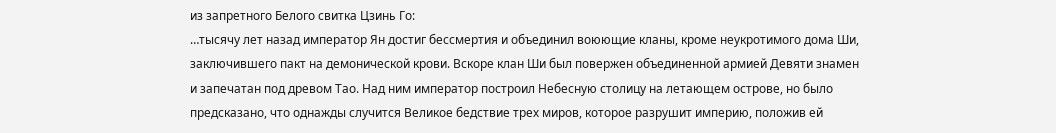из запретного Белого свитка Цзинь Го:
…тысячу лет назад император Ян достиг бессмертия и объединил воюющие кланы, кроме неукротимого дома Ши, заключившего пакт на демонической крови. Вскоре клан Ши был повержен объединенной армией Девяти знамен и запечатан под древом Тао. Над ним император построил Небесную столицу на летающем острове, но было предсказано, что однажды случится Великое бедствие трех миров, которое разрушит империю, положив ей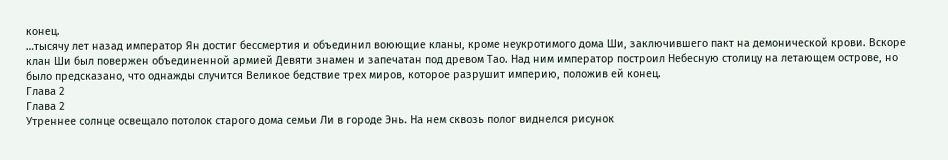конец.
…тысячу лет назад император Ян достиг бессмертия и объединил воюющие кланы, кроме неукротимого дома Ши, заключившего пакт на демонической крови. Вскоре клан Ши был повержен объединенной армией Девяти знамен и запечатан под древом Тао. Над ним император построил Небесную столицу на летающем острове, но было предсказано, что однажды случится Великое бедствие трех миров, которое разрушит империю, положив ей конец.
Глава 2
Глава 2
Утреннее солнце освещало потолок старого дома семьи Ли в городе Энь. На нем сквозь полог виднелся рисунок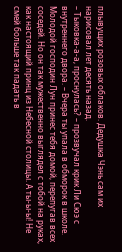плывущих розовых облаков. Дедушка Чэнь сам их нарисовал лет десять назад.
– Тыковка-а-а, проснулась? – прозвучал крик Ли Сюэ с внутреннего двора. – Вчера ты упала в обморок в школе. Молодой господин Лун принес тебя домой, перепугав всех соседей. Но он так мужественно выглядел с тобой на руках, как настоящий принц из Небесной столицы. А ты-ы-ы! Не смей больше так падать в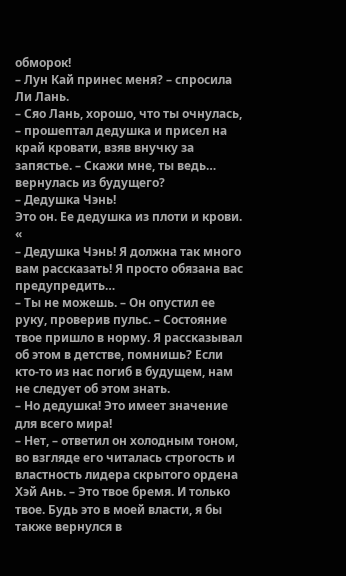обморок!
– Лун Кай принес меня? – спросила Ли Лань.
– Сяо Лань, хорошо, что ты очнулась, – прошептал дедушка и присел на край кровати, взяв внучку за запястье. – Скажи мне, ты ведь… вернулась из будущего?
– Дедушка Чэнь!
Это он. Ее дедушка из плоти и крови. «
– Дедушка Чэнь! Я должна так много вам рассказать! Я просто обязана вас предупредить…
– Ты не можешь. – Он опустил ее руку, проверив пульс. – Состояние твое пришло в норму. Я рассказывал об этом в детстве, помнишь? Если кто-то из нас погиб в будущем, нам не следует об этом знать.
– Но дедушка! Это имеет значение для всего мира!
– Нет, – ответил он холодным тоном, во взгляде его читалась строгость и властность лидера скрытого ордена Хэй Ань. – Это твое бремя. И только твое. Будь это в моей власти, я бы также вернулся в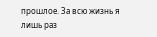прошлое. За всю жизнь я лишь раз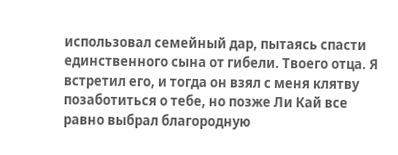использовал семейный дар, пытаясь спасти единственного сына от гибели. Твоего отца. Я встретил его, и тогда он взял с меня клятву позаботиться о тебе, но позже Ли Кай все равно выбрал благородную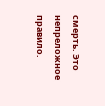смерть. Это непреложное правило.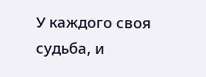У каждого своя судьба, и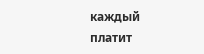каждый платит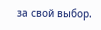за свой выбор.